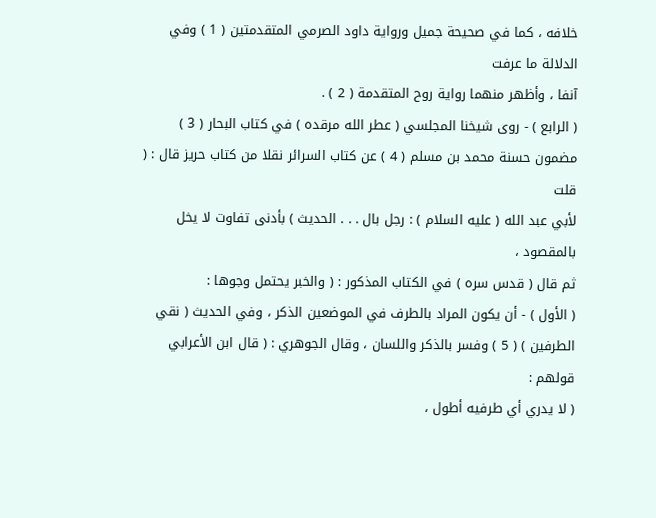خلافه ، كما في صحيحة جميل ورواية داود الصرمي المتقدمتين ( 1 ) وفي الدلالة ما عرفت
آنفا ، وأظهر منهما رواية روح المتقدمة ( 2 ) .
( الرابع ) - روى شيخنا المجلسي ( عطر الله مرقده ) في كتاب البحار ( 3 )
مضمون حسنة محمد بن مسلم ( 4 ) عن كتاب السرائر نقلا من كتاب حريز قال : ( قلت
لأبي عبد الله ( عليه السلام ) : رجل بال . . . الحديث ) بأدنى تفاوت لا يخل بالمقصود ،
ثم قال ( قدس سره ) في الكتاب المذكور : ( والخبر يحتمل وجوها :
( الأول ) - أن يكون المراد بالطرف في الموضعين الذكر ، وفي الحديث ( نقي
الطرفين ) ( 5 ) وفسر بالذكر واللسان ، وقال الجوهري : ( قال ابن الأعرابي قولهم :
( لا يدري أي طرفيه أطول ،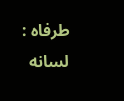طرفاه : لسانه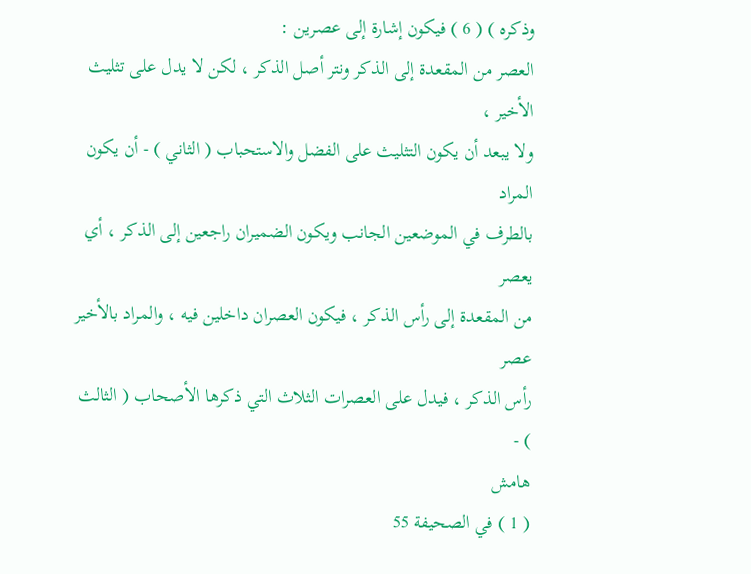وذكره ) ( 6 ) فيكون إشارة إلى عصرين :
العصر من المقعدة إلى الذكر ونتر أصل الذكر ، لكن لا يدل على تثليث الأخير ،
ولا يبعد أن يكون التثليث على الفضل والاستحباب ( الثاني ) - أن يكون المراد
بالطرف في الموضعين الجانب ويكون الضميران راجعين إلى الذكر ، أي يعصر
من المقعدة إلى رأس الذكر ، فيكون العصران داخلين فيه ، والمراد بالأخير عصر
رأس الذكر ، فيدل على العصرات الثلاث التي ذكرها الأصحاب ( الثالث ) -
هامش
( 1 ) في الصحيفة 55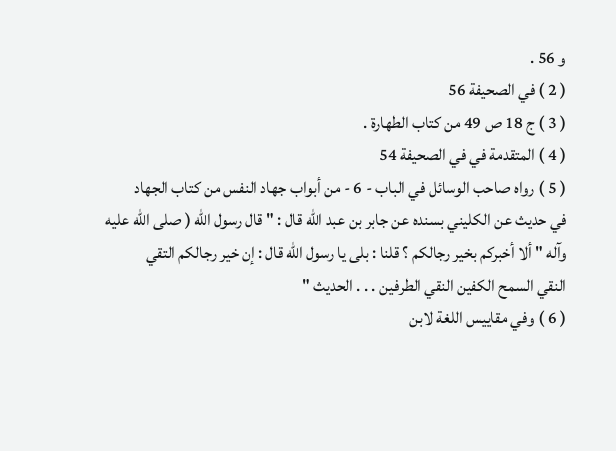و 56 .
( 2 ) في الصحيفة 56
( 3 ) ج 18 ص 49 من كتاب الطهارة .
( 4 ) المتقدمة في في الصحيفة 54
( 5 ) رواه صاحب الوسائل في الباب - 6 - من أبواب جهاد النفس من كتاب الجهاد
في حديث عن الكليني بسنده عن جابر بن عبد الله قال : " قال رسول الله ( صلى الله عليه
وآله " ألا أخبركم بخير رجالكم ؟ قلنا : بلى يا رسول الله قال : إن خير رجالكم التقي
النقي السمح الكفين النقي الطرفين . . . الحديث "
( 6 ) وفي مقاييس اللغة لابن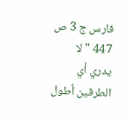فارس ج 3 ص 447 " لا يدري أي الطرفين أطول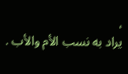،
يراد به نسب الأم والأب .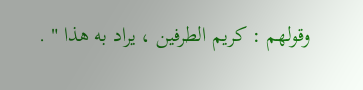وقولهم : كريم الطرفين ، يراد به هذا " .